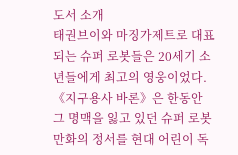도서 소개
태권브이와 마징가제트로 대표되는 슈퍼 로봇들은 20세기 소년들에게 최고의 영웅이었다. 《지구용사 바론》은 한동안 그 명맥을 잃고 있던 슈퍼 로봇 만화의 정서를 현대 어린이 독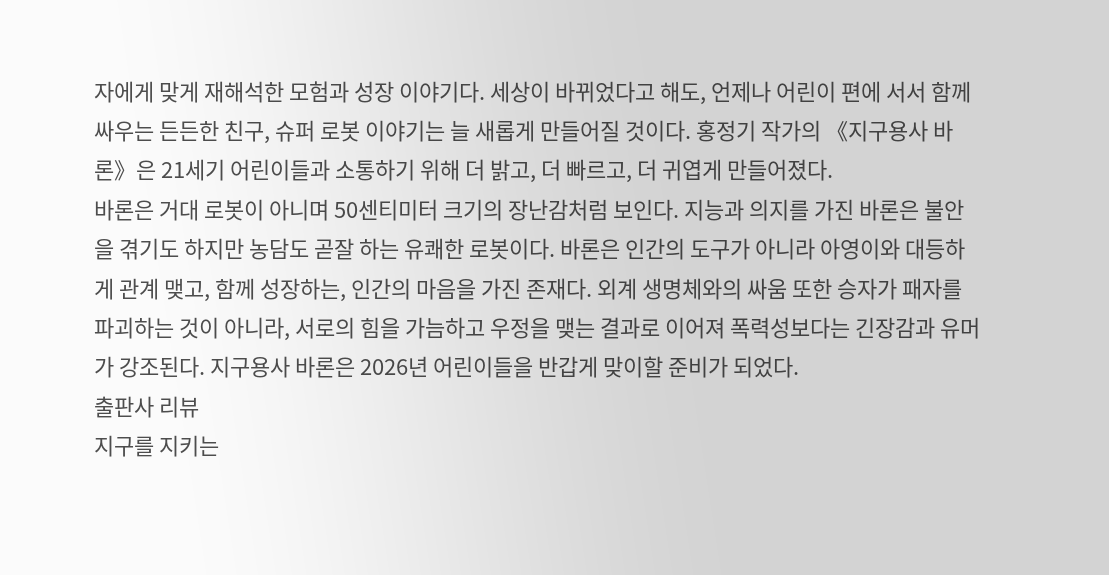자에게 맞게 재해석한 모험과 성장 이야기다. 세상이 바뀌었다고 해도, 언제나 어린이 편에 서서 함께 싸우는 든든한 친구, 슈퍼 로봇 이야기는 늘 새롭게 만들어질 것이다. 홍정기 작가의 《지구용사 바론》은 21세기 어린이들과 소통하기 위해 더 밝고, 더 빠르고, 더 귀엽게 만들어졌다.
바론은 거대 로봇이 아니며 50센티미터 크기의 장난감처럼 보인다. 지능과 의지를 가진 바론은 불안을 겪기도 하지만 농담도 곧잘 하는 유쾌한 로봇이다. 바론은 인간의 도구가 아니라 아영이와 대등하게 관계 맺고, 함께 성장하는, 인간의 마음을 가진 존재다. 외계 생명체와의 싸움 또한 승자가 패자를 파괴하는 것이 아니라, 서로의 힘을 가늠하고 우정을 맺는 결과로 이어져 폭력성보다는 긴장감과 유머가 강조된다. 지구용사 바론은 2026년 어린이들을 반갑게 맞이할 준비가 되었다.
출판사 리뷰
지구를 지키는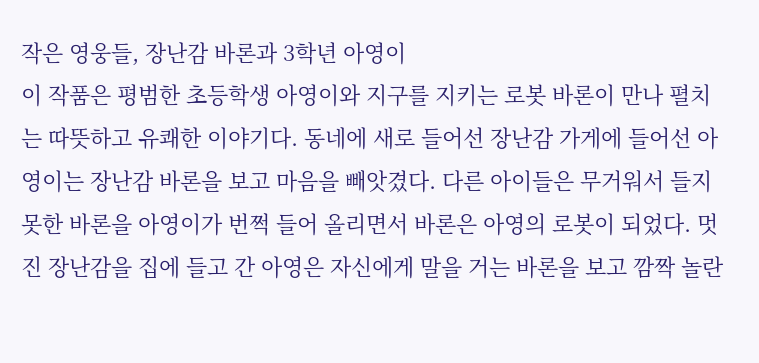작은 영웅들, 장난감 바론과 3학년 아영이
이 작품은 평범한 초등학생 아영이와 지구를 지키는 로봇 바론이 만나 펼치는 따뜻하고 유쾌한 이야기다. 동네에 새로 들어선 장난감 가게에 들어선 아영이는 장난감 바론을 보고 마음을 빼앗겼다. 다른 아이들은 무거워서 들지 못한 바론을 아영이가 번쩍 들어 올리면서 바론은 아영의 로봇이 되었다. 멋진 장난감을 집에 들고 간 아영은 자신에게 말을 거는 바론을 보고 깜짝 놀란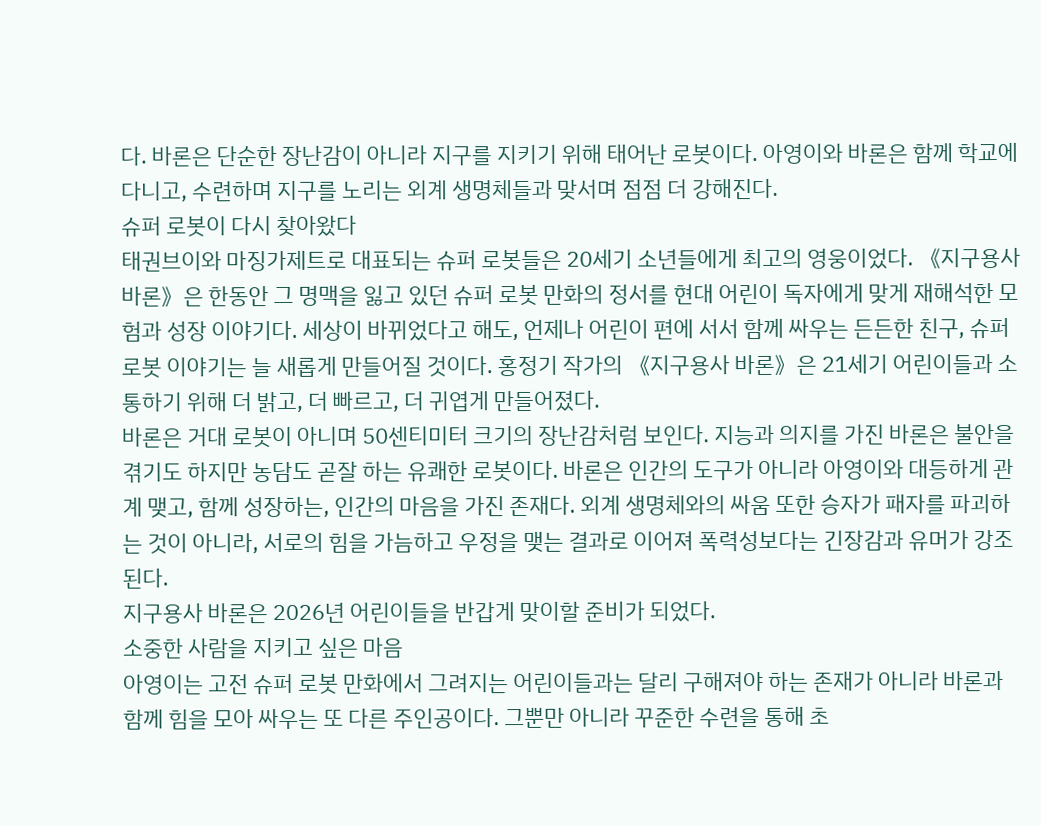다. 바론은 단순한 장난감이 아니라 지구를 지키기 위해 태어난 로봇이다. 아영이와 바론은 함께 학교에 다니고, 수련하며 지구를 노리는 외계 생명체들과 맞서며 점점 더 강해진다.
슈퍼 로봇이 다시 찾아왔다
태권브이와 마징가제트로 대표되는 슈퍼 로봇들은 20세기 소년들에게 최고의 영웅이었다. 《지구용사 바론》은 한동안 그 명맥을 잃고 있던 슈퍼 로봇 만화의 정서를 현대 어린이 독자에게 맞게 재해석한 모험과 성장 이야기다. 세상이 바뀌었다고 해도, 언제나 어린이 편에 서서 함께 싸우는 든든한 친구, 슈퍼 로봇 이야기는 늘 새롭게 만들어질 것이다. 홍정기 작가의 《지구용사 바론》은 21세기 어린이들과 소통하기 위해 더 밝고, 더 빠르고, 더 귀엽게 만들어졌다.
바론은 거대 로봇이 아니며 50센티미터 크기의 장난감처럼 보인다. 지능과 의지를 가진 바론은 불안을 겪기도 하지만 농담도 곧잘 하는 유쾌한 로봇이다. 바론은 인간의 도구가 아니라 아영이와 대등하게 관계 맺고, 함께 성장하는, 인간의 마음을 가진 존재다. 외계 생명체와의 싸움 또한 승자가 패자를 파괴하는 것이 아니라, 서로의 힘을 가늠하고 우정을 맺는 결과로 이어져 폭력성보다는 긴장감과 유머가 강조된다.
지구용사 바론은 2026년 어린이들을 반갑게 맞이할 준비가 되었다.
소중한 사람을 지키고 싶은 마음
아영이는 고전 슈퍼 로봇 만화에서 그려지는 어린이들과는 달리 구해져야 하는 존재가 아니라 바론과 함께 힘을 모아 싸우는 또 다른 주인공이다. 그뿐만 아니라 꾸준한 수련을 통해 초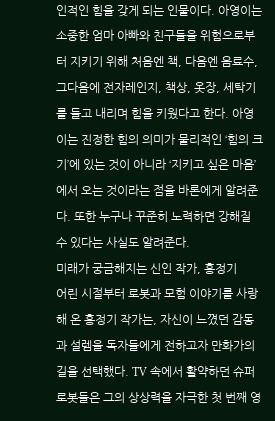인적인 힘을 갖게 되는 인물이다. 아영이는 소중한 엄마 아빠와 친구들을 위험으로부터 지키기 위해 처음엔 책, 다음엔 음료수, 그다음에 전자레인지, 책상, 옷장, 세탁기를 들고 내리며 힘을 키웠다고 한다. 아영이는 진정한 힘의 의미가 물리적인 ‘힘의 크기’에 있는 것이 아니라 ‘지키고 싶은 마음’에서 오는 것이라는 점을 바론에게 알려준다. 또한 누구나 꾸준히 노력하면 강해질 수 있다는 사실도 알려준다.
미래가 궁금해지는 신인 작가, 홍정기
어린 시절부터 로봇과 모험 이야기를 사랑해 온 홍정기 작가는, 자신이 느꼈던 감동과 설렘을 독자들에게 전하고자 만화가의 길을 선택했다. TV 속에서 활약하던 슈퍼 로봇들은 그의 상상력을 자극한 첫 번째 영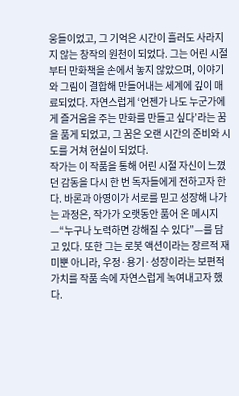웅들이었고, 그 기억은 시간이 흘러도 사라지지 않는 창작의 원천이 되었다. 그는 어린 시절부터 만화책을 손에서 놓지 않았으며, 이야기와 그림이 결합해 만들어내는 세계에 깊이 매료되었다. 자연스럽게 ‘언젠가 나도 누군가에게 즐거움을 주는 만화를 만들고 싶다’라는 꿈을 품게 되었고, 그 꿈은 오랜 시간의 준비와 시도를 거쳐 현실이 되었다.
작가는 이 작품을 통해 어린 시절 자신이 느꼈던 감동을 다시 한 번 독자들에게 전하고자 한다. 바론과 아영이가 서로를 믿고 성장해 나가는 과정은, 작가가 오랫동안 품어 온 메시지—“누구나 노력하면 강해질 수 있다”—를 담고 있다. 또한 그는 로봇 액션이라는 장르적 재미뿐 아니라, 우정·용기·성장이라는 보편적 가치를 작품 속에 자연스럽게 녹여내고자 했다.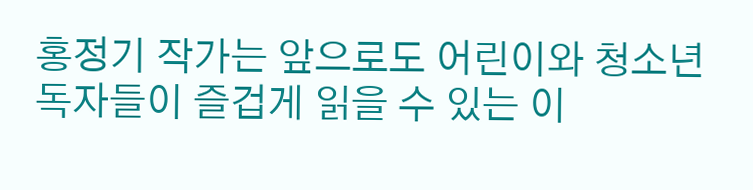홍정기 작가는 앞으로도 어린이와 청소년 독자들이 즐겁게 읽을 수 있는 이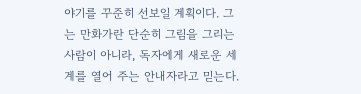야기를 꾸준히 선보일 계획이다. 그는 만화가란 단순히 그림을 그리는 사람이 아니라, 독자에게 새로운 세계를 열어 주는 안내자라고 믿는다.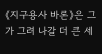《지구용사 바론》은 그가 그려 나갈 더 큰 세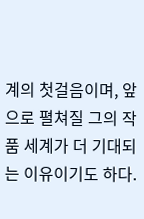계의 첫걸음이며, 앞으로 펼쳐질 그의 작품 세계가 더 기대되는 이유이기도 하다.